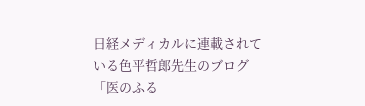日経メディカルに連載されている色平哲郎先生のブログ「医のふる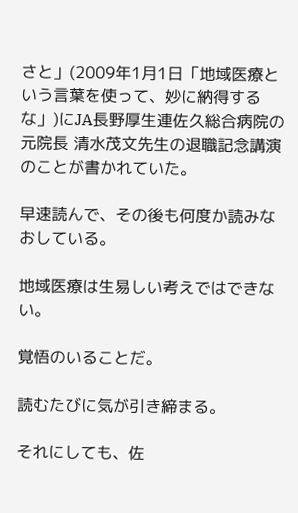さと」(2009年1月1日「地域医療という言葉を使って、妙に納得するな」)にJA長野厚生連佐久総合病院の元院長 清水茂文先生の退職記念講演のことが書かれていた。

早速読んで、その後も何度か読みなおしている。

地域医療は生易しい考えではできない。

覚悟のいることだ。

読むたびに気が引き締まる。

それにしても、佐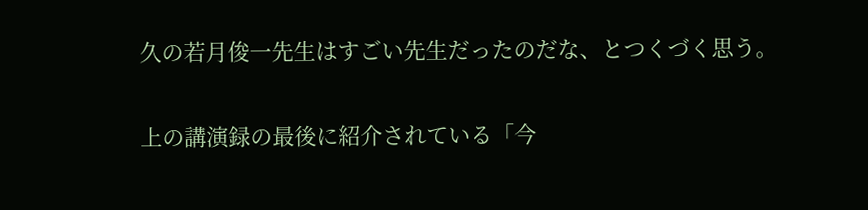久の若月俊一先生はすごい先生だったのだな、とつくづく思う。

上の講演録の最後に紹介されている「今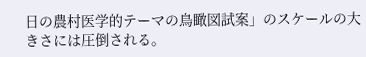日の農村医学的テーマの鳥瞰図試案」のスケールの大きさには圧倒される。